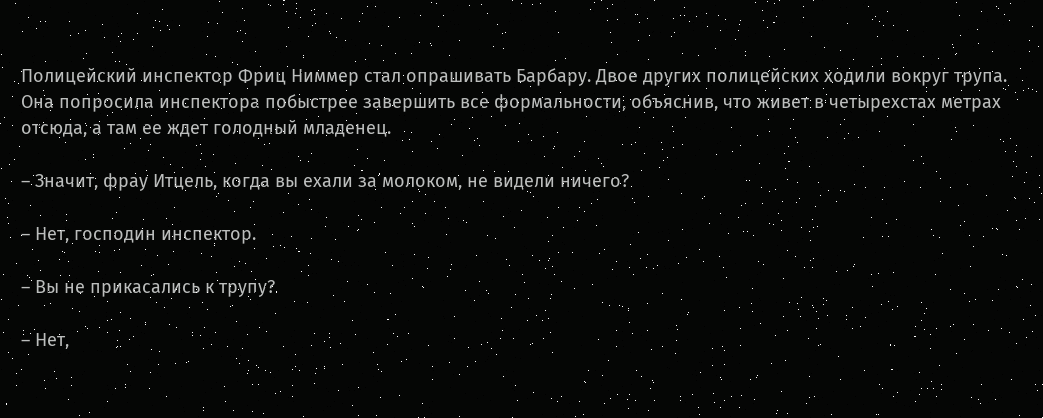Полицейский инспектор Фриц Ниммер стал опрашивать Барбару. Двое других полицейских ходили вокруг трупа. Она попросила инспектора побыстрее завершить все формальности, объяснив, что живет в четырехстах метрах отсюда, а там ее ждет голодный младенец.

– Значит, фрау Итцель, когда вы ехали за молоком, не видели ничего?

– Нет, господин инспектор.

– Вы не прикасались к трупу?

– Нет,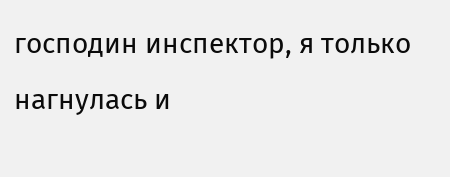господин инспектор, я только нагнулась и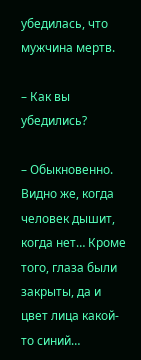убедилась, что мужчина мертв.

– Как вы убедились?

– Обыкновенно. Видно же, когда человек дышит, когда нет… Кроме того, глаза были закрыты, да и цвет лица какой-то синий…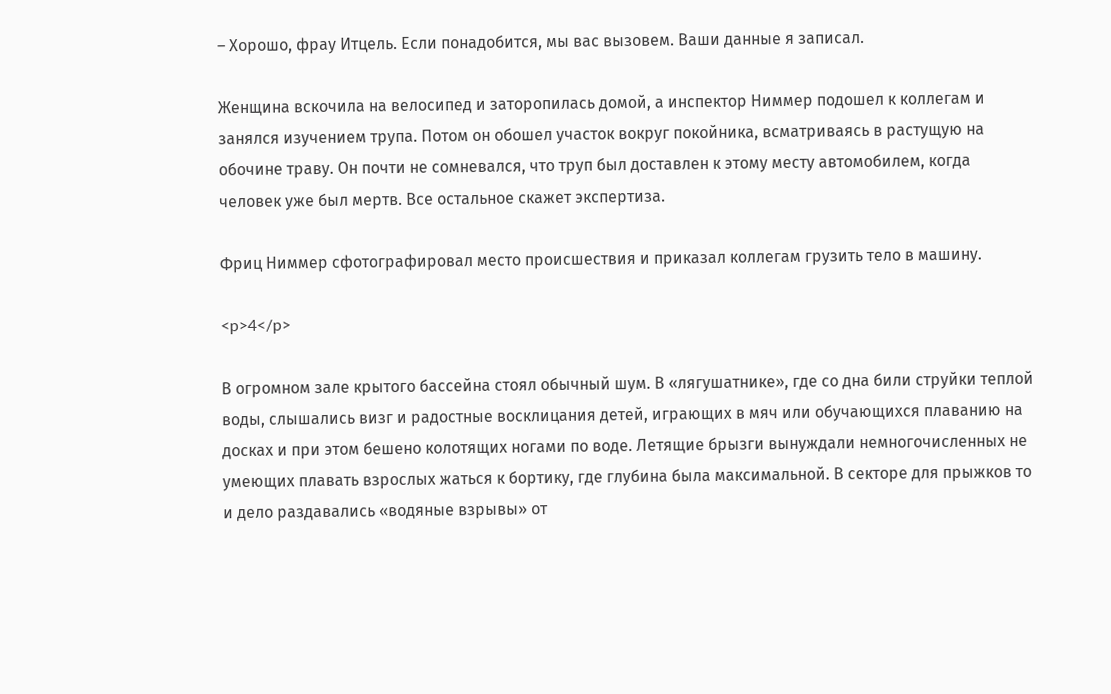– Хорошо, фрау Итцель. Если понадобится, мы вас вызовем. Ваши данные я записал.

Женщина вскочила на велосипед и заторопилась домой, а инспектор Ниммер подошел к коллегам и занялся изучением трупа. Потом он обошел участок вокруг покойника, всматриваясь в растущую на обочине траву. Он почти не сомневался, что труп был доставлен к этому месту автомобилем, когда человек уже был мертв. Все остальное скажет экспертиза.

Фриц Ниммер сфотографировал место происшествия и приказал коллегам грузить тело в машину.

<p>4</p>

В огромном зале крытого бассейна стоял обычный шум. В «лягушатнике», где со дна били струйки теплой воды, слышались визг и радостные восклицания детей, играющих в мяч или обучающихся плаванию на досках и при этом бешено колотящих ногами по воде. Летящие брызги вынуждали немногочисленных не умеющих плавать взрослых жаться к бортику, где глубина была максимальной. В секторе для прыжков то и дело раздавались «водяные взрывы» от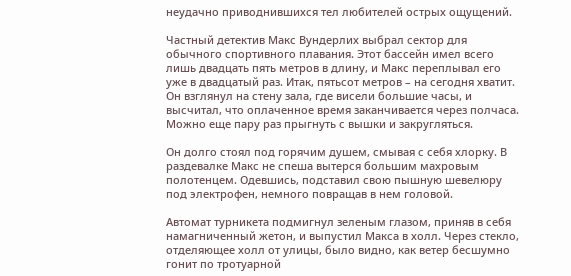неудачно приводнившихся тел любителей острых ощущений.

Частный детектив Макс Вундерлих выбрал сектор для обычного спортивного плавания. Этот бассейн имел всего лишь двадцать пять метров в длину, и Макс переплывал его уже в двадцатый раз. Итак, пятьсот метров – на сегодня хватит. Он взглянул на стену зала, где висели большие часы, и высчитал, что оплаченное время заканчивается через полчаса. Можно еще пару раз прыгнуть с вышки и закругляться.

Он долго стоял под горячим душем, смывая с себя хлорку. В раздевалке Макс не спеша вытерся большим махровым полотенцем. Одевшись, подставил свою пышную шевелюру под электрофен, немного повращав в нем головой.

Автомат турникета подмигнул зеленым глазом, приняв в себя намагниченный жетон, и выпустил Макса в холл. Через стекло, отделяющее холл от улицы, было видно, как ветер бесшумно гонит по тротуарной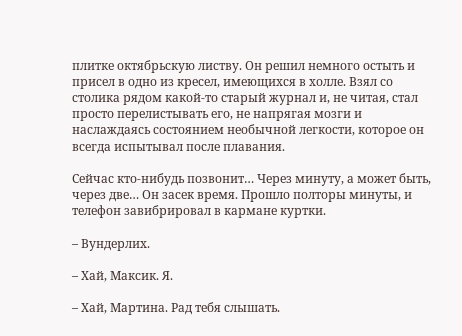плитке октябрьскую листву. Он решил немного остыть и присел в одно из кресел, имеющихся в холле. Взял со столика рядом какой-то старый журнал и, не читая, стал просто перелистывать его, не напрягая мозги и наслаждаясь состоянием необычной легкости, которое он всегда испытывал после плавания.

Сейчас кто-нибудь позвонит… Через минуту, а может быть, через две… Он засек время. Прошло полторы минуты, и телефон завибрировал в кармане куртки.

– Вундерлих.

– Хай, Максик. Я.

– Хай, Мартина. Рад тебя слышать.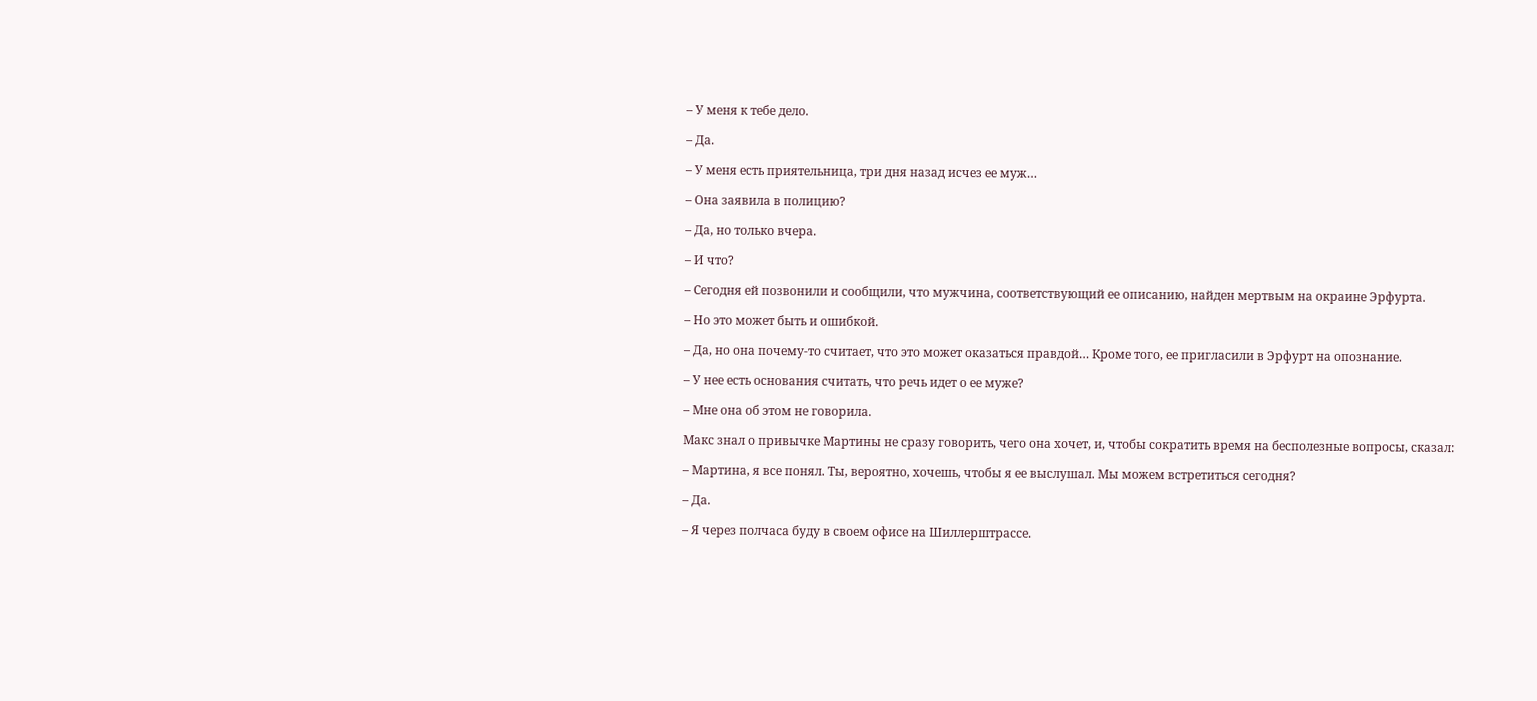– У меня к тебе дело.

– Да.

– У меня есть приятельница, три дня назад исчез ее муж…

– Она заявила в полицию?

– Да, но только вчера.

– И что?

– Сегодня ей позвонили и сообщили, что мужчина, соответствующий ее описанию, найден мертвым на окраине Эрфурта.

– Но это может быть и ошибкой.

– Да, но она почему-то считает, что это может оказаться правдой… Кроме того, ее пригласили в Эрфурт на опознание.

– У нее есть основания считать, что речь идет о ее муже?

– Мне она об этом не говорила.

Макс знал о привычке Мартины не сразу говорить, чего она хочет, и, чтобы сократить время на бесполезные вопросы, сказал:

– Мартина, я все понял. Ты, вероятно, хочешь, чтобы я ее выслушал. Мы можем встретиться сегодня?

– Да.

– Я через полчаса буду в своем офисе на Шиллерштрассе.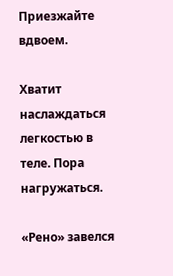Приезжайте вдвоем.

Хватит наслаждаться легкостью в теле. Пора нагружаться.

«Рено» завелся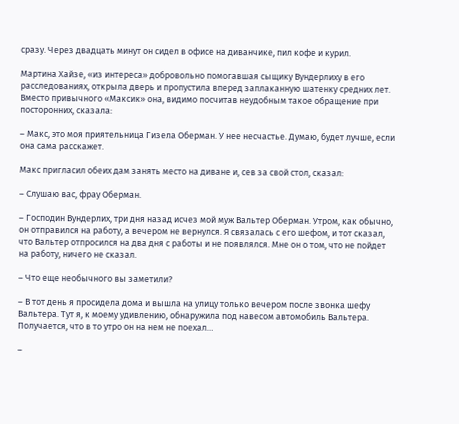сразу. Через двадцать минут он сидел в офисе на диванчике, пил кофе и курил.

Мартина Хайзе, «из интереса» добровольно помогавшая сыщику Вундерлиху в его расследованиях, открыла дверь и пропустила вперед заплаканную шатенку средних лет. Вместо привычного «Максик» она, видимо посчитав неудобным такое обращение при посторонних, сказала:

– Макс, это моя приятельница Гизела Оберман. У нее несчастье. Думаю, будет лучше, если она сама расскажет.

Макс пригласил обеих дам занять место на диване и, сев за свой стол, сказал:

– Слушаю вас, фрау Оберман.

– Господин Вундерлих, три дня назад исчез мой муж Вальтер Оберман. Утром, как обычно, он отправился на работу, а вечером не вернулся. Я связалась с его шефом, и тот сказал, что Вальтер отпросился на два дня с работы и не появлялся. Мне он о том, что не пойдет на работу, ничего не сказал.

– Что еще необычного вы заметили?

– В тот день я просидела дома и вышла на улицу только вечером после звонка шефу Вальтера. Тут я, к моему удивлению, обнаружила под навесом автомобиль Вальтера. Получается, что в то утро он на нем не поехал…

–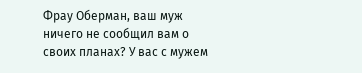Фрау Оберман, ваш муж ничего не сообщил вам о своих планах? У вас с мужем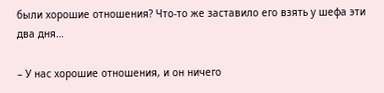были хорошие отношения? Что-то же заставило его взять у шефа эти два дня…

– У нас хорошие отношения, и он ничего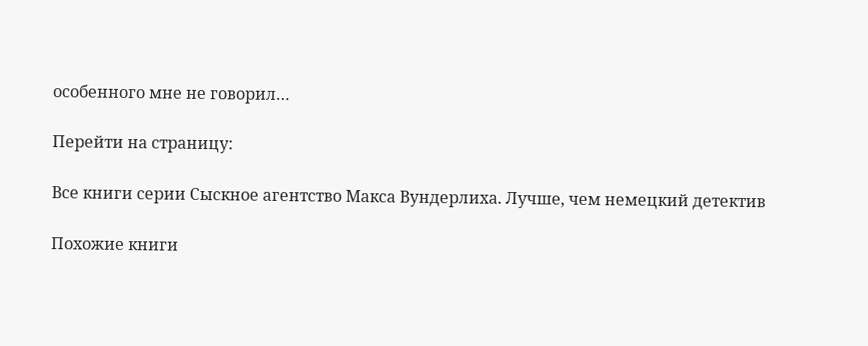особенного мне не говорил…

Перейти на страницу:

Все книги серии Сыскное агентство Макса Вундерлиха. Лучше, чем немецкий детектив

Похожие книги